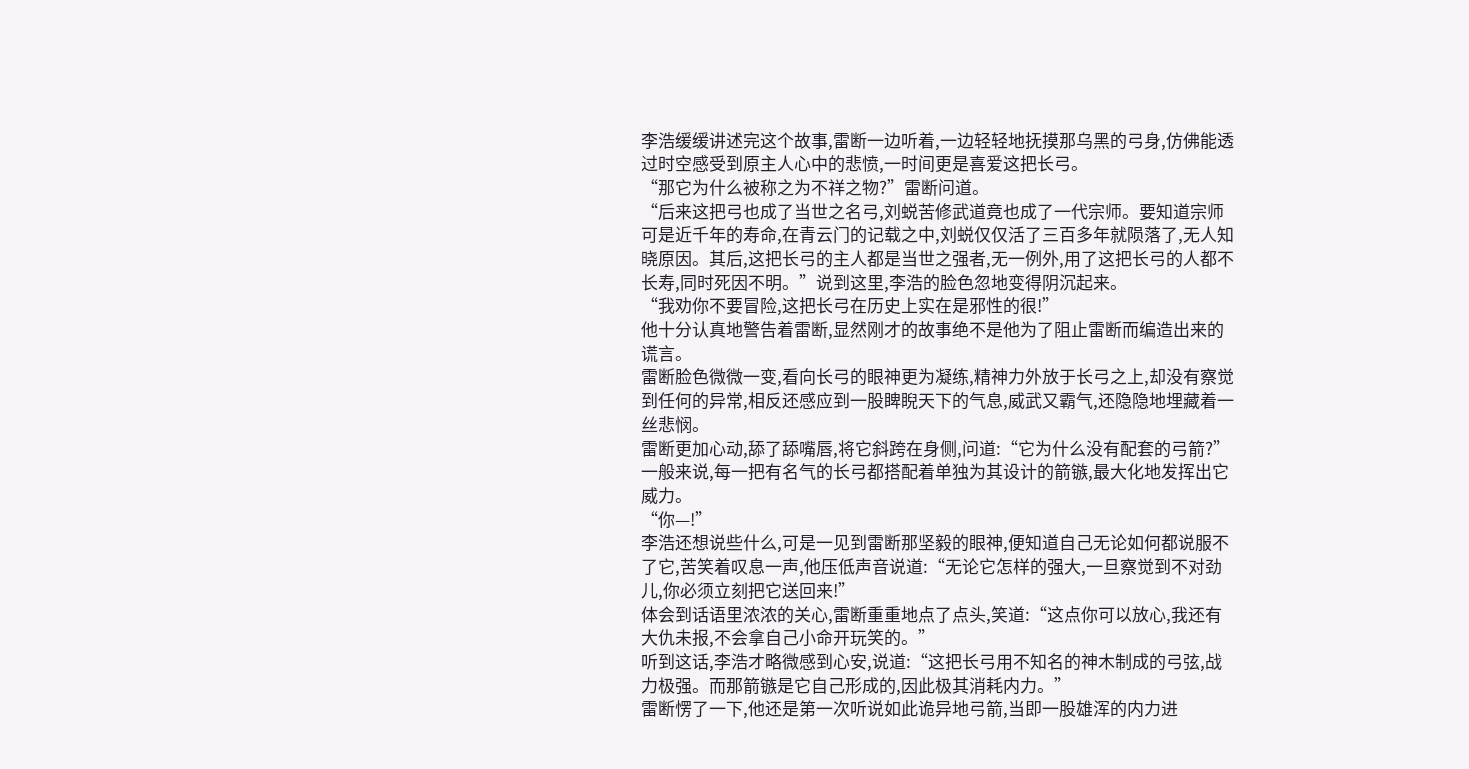李浩缓缓讲述完这个故事,雷断一边听着,一边轻轻地抚摸那乌黑的弓身,仿佛能透过时空感受到原主人心中的悲愤,一时间更是喜爱这把长弓。
“那它为什么被称之为不祥之物?”雷断问道。
“后来这把弓也成了当世之名弓,刘蜕苦修武道竟也成了一代宗师。要知道宗师可是近千年的寿命,在青云门的记载之中,刘蜕仅仅活了三百多年就陨落了,无人知晓原因。其后,这把长弓的主人都是当世之强者,无一例外,用了这把长弓的人都不长寿,同时死因不明。”说到这里,李浩的脸色忽地变得阴沉起来。
“我劝你不要冒险,这把长弓在历史上实在是邪性的很!”
他十分认真地警告着雷断,显然刚才的故事绝不是他为了阻止雷断而编造出来的谎言。
雷断脸色微微一变,看向长弓的眼神更为凝练,精神力外放于长弓之上,却没有察觉到任何的异常,相反还感应到一股睥睨天下的气息,威武又霸气,还隐隐地埋藏着一丝悲悯。
雷断更加心动,舔了舔嘴唇,将它斜跨在身侧,问道:“它为什么没有配套的弓箭?”
一般来说,每一把有名气的长弓都搭配着单独为其设计的箭镞,最大化地发挥出它威力。
“你—!”
李浩还想说些什么,可是一见到雷断那坚毅的眼神,便知道自己无论如何都说服不了它,苦笑着叹息一声,他压低声音说道:“无论它怎样的强大,一旦察觉到不对劲儿,你必须立刻把它送回来!”
体会到话语里浓浓的关心,雷断重重地点了点头,笑道:“这点你可以放心,我还有大仇未报,不会拿自己小命开玩笑的。”
听到这话,李浩才略微感到心安,说道:“这把长弓用不知名的神木制成的弓弦,战力极强。而那箭镞是它自己形成的,因此极其消耗内力。”
雷断愣了一下,他还是第一次听说如此诡异地弓箭,当即一股雄浑的内力进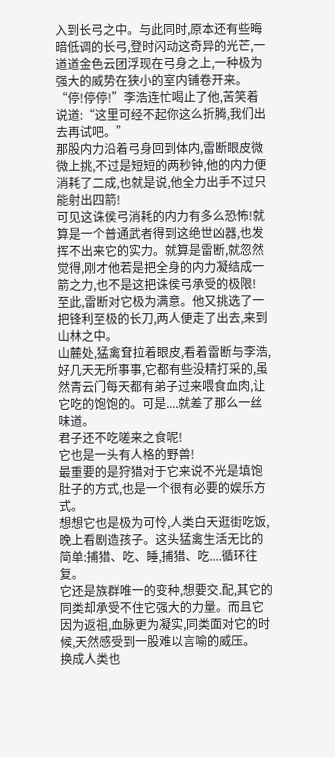入到长弓之中。与此同时,原本还有些晦暗低调的长弓,登时闪动这奇异的光芒,一道道金色云团浮现在弓身之上,一种极为强大的威势在狭小的室内铺卷开来。
“停!停停!”李浩连忙喝止了他,苦笑着说道:“这里可经不起你这么折腾,我们出去再试吧。”
那股内力沿着弓身回到体内,雷断眼皮微微上挑,不过是短短的两秒钟,他的内力便消耗了二成,也就是说,他全力出手不过只能射出四箭!
可见这诛侯弓消耗的内力有多么恐怖!就算是一个普通武者得到这绝世凶器,也发挥不出来它的实力。就算是雷断,就忽然觉得,刚才他若是把全身的内力凝结成一箭之力,也不是这把诛侯弓承受的极限!
至此,雷断对它极为满意。他又挑选了一把锋利至极的长刀,两人便走了出去,来到山林之中。
山麓处,猛禽耷拉着眼皮,看着雷断与李浩,好几天无所事事,它都有些没精打采的,虽然青云门每天都有弟子过来喂食血肉,让它吃的饱饱的。可是....就差了那么一丝味道。
君子还不吃嗟来之食呢!
它也是一头有人格的野兽!
最重要的是狩猎对于它来说不光是填饱肚子的方式,也是一个很有必要的娱乐方式。
想想它也是极为可怜,人类白天逛街吃饭,晚上看剧造孩子。这头猛禽生活无比的简单:捕猎、吃、睡,捕猎、吃....循环往复。
它还是族群唯一的变种,想要交.配,其它的同类却承受不住它强大的力量。而且它因为返祖,血脉更为凝实,同类面对它的时候,天然感受到一股难以言喻的威压。
换成人类也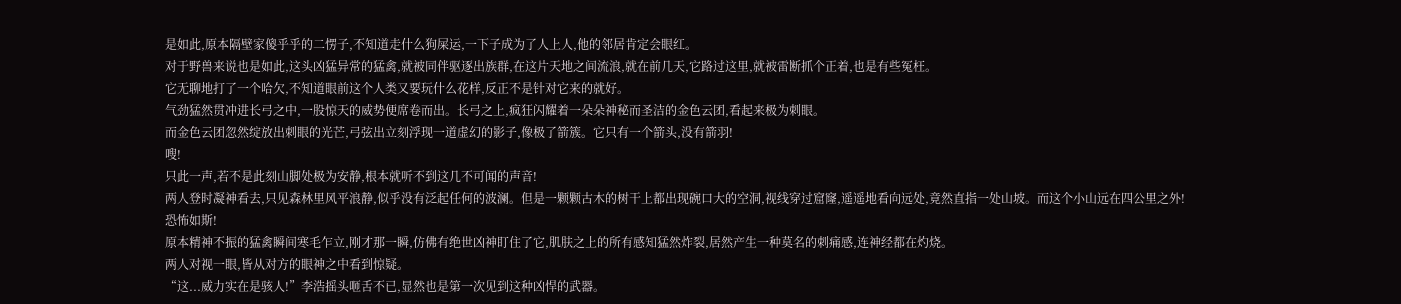是如此,原本隔壁家傻乎乎的二愣子,不知道走什么狗屎运,一下子成为了人上人,他的邻居肯定会眼红。
对于野兽来说也是如此,这头凶猛异常的猛禽,就被同伴驱逐出族群,在这片天地之间流浪,就在前几天,它路过这里,就被雷断抓个正着,也是有些冤枉。
它无聊地打了一个哈欠,不知道眼前这个人类又要玩什么花样,反正不是针对它来的就好。
气劲猛然贯冲进长弓之中,一股惊天的威势便席卷而出。长弓之上,疯狂闪耀着一朵朵神秘而圣洁的金色云团,看起来极为刺眼。
而金色云团忽然绽放出刺眼的光芒,弓弦出立刻浮现一道虚幻的影子,像极了箭簇。它只有一个箭头,没有箭羽!
嗖!
只此一声,若不是此刻山脚处极为安静,根本就听不到这几不可闻的声音!
两人登时凝神看去,只见森林里风平浪静,似乎没有泛起任何的波澜。但是一颗颗古木的树干上都出现碗口大的空洞,视线穿过窟窿,遥遥地看向远处,竟然直指一处山坡。而这个小山远在四公里之外!
恐怖如斯!
原本精神不振的猛禽瞬间寒毛乍立,刚才那一瞬,仿佛有绝世凶神盯住了它,肌肤之上的所有感知猛然炸裂,居然产生一种莫名的刺痛感,连神经都在灼烧。
两人对视一眼,皆从对方的眼神之中看到惊疑。
“这...威力实在是骇人!”李浩摇头咂舌不已,显然也是第一次见到这种凶悍的武器。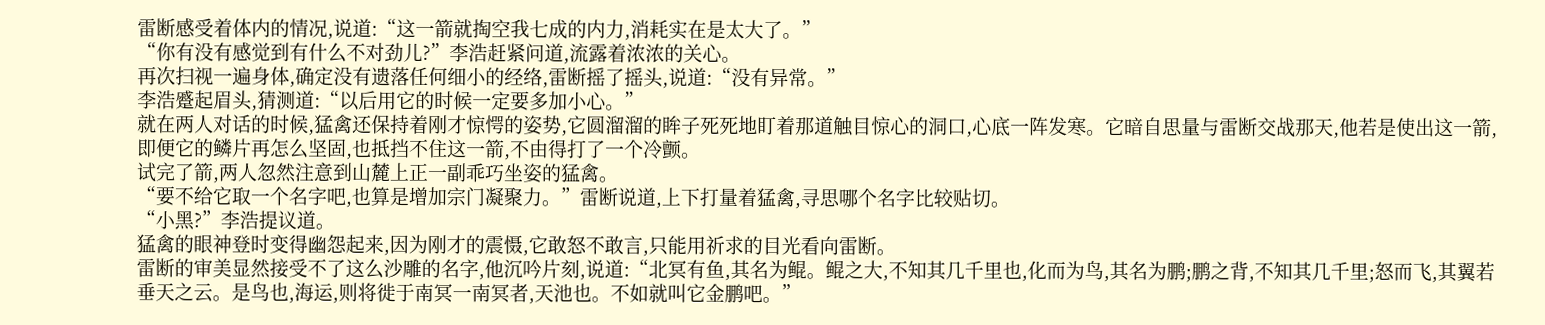雷断感受着体内的情况,说道:“这一箭就掏空我七成的内力,消耗实在是太大了。”
“你有没有感觉到有什么不对劲儿?”李浩赶紧问道,流露着浓浓的关心。
再次扫视一遍身体,确定没有遗落任何细小的经络,雷断摇了摇头,说道:“没有异常。”
李浩蹙起眉头,猜测道:“以后用它的时候一定要多加小心。”
就在两人对话的时候,猛禽还保持着刚才惊愕的姿势,它圆溜溜的眸子死死地盯着那道触目惊心的洞口,心底一阵发寒。它暗自思量与雷断交战那天,他若是使出这一箭,即便它的鳞片再怎么坚固,也抵挡不住这一箭,不由得打了一个冷颤。
试完了箭,两人忽然注意到山麓上正一副乖巧坐姿的猛禽。
“要不给它取一个名字吧,也算是增加宗门凝聚力。”雷断说道,上下打量着猛禽,寻思哪个名字比较贴切。
“小黑?”李浩提议道。
猛禽的眼神登时变得幽怨起来,因为刚才的震慑,它敢怒不敢言,只能用祈求的目光看向雷断。
雷断的审美显然接受不了这么沙雕的名字,他沉吟片刻,说道:“北冥有鱼,其名为鲲。鲲之大,不知其几千里也,化而为鸟,其名为鹏;鹏之背,不知其几千里;怒而飞,其翼若垂天之云。是鸟也,海运,则将徙于南冥一南冥者,天池也。不如就叫它金鹏吧。”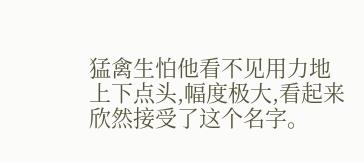猛禽生怕他看不见用力地上下点头,幅度极大,看起来欣然接受了这个名字。